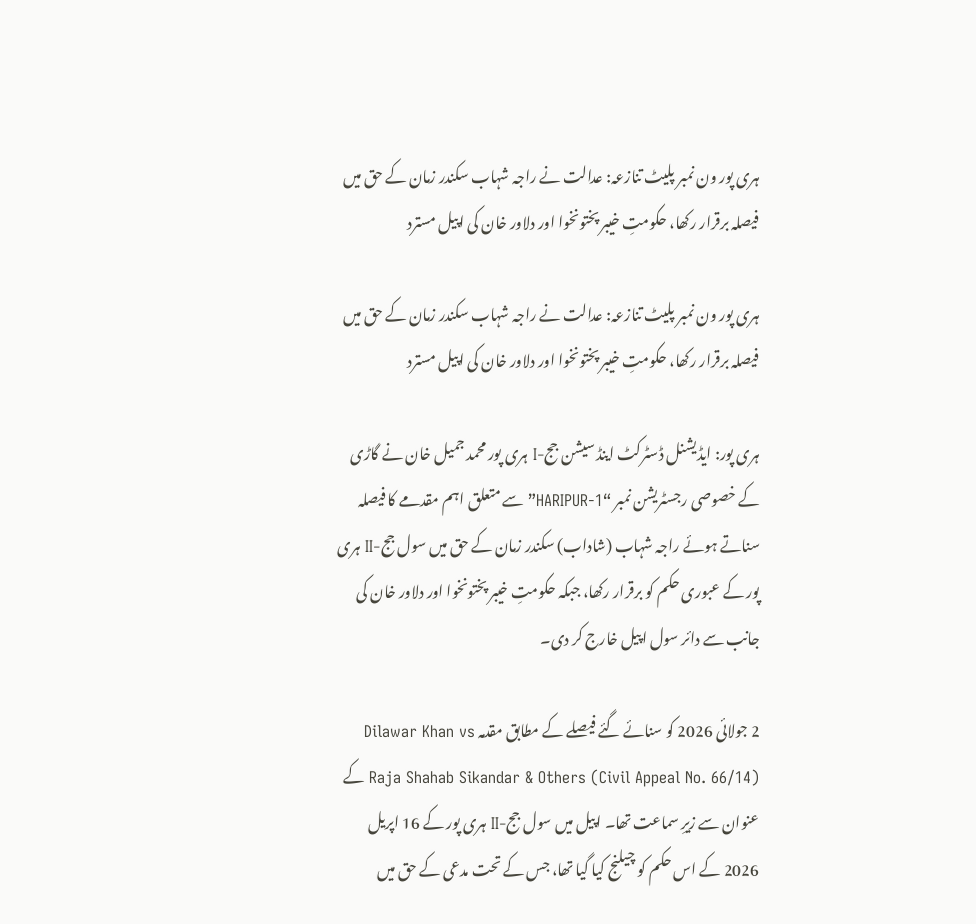ہری پور ون نمبر پلیٹ تنازعہ: عدالت نے راجہ شہاب سکندر زمان کے حق میں فیصلہ برقرار رکھا، حکومتِ خیبر پختونخوا اور دلاور خان کی اپیل مسترد

ہری پور ون نمبر پلیٹ تنازعہ: عدالت نے راجہ شہاب سکندر زمان کے حق میں فیصلہ برقرار رکھا، حکومتِ خیبر پختونخوا اور دلاور خان کی اپیل مسترد

ہری پور: ایڈیشنل ڈسٹرکٹ اینڈ سیشن جج-I ہری پور محمد جمیل خان نے گاڑی کے خصوصی رجسٹریشن نمبر “HARIPUR-1” سے متعلق اہم مقدمے کا فیصلہ سناتے ہوئے راجہ شہاب (شاداب) سکندر زمان کے حق میں سول جج-II ہری پور کے عبوری حکم کو برقرار رکھا، جبکہ حکومتِ خیبر پختونخوا اور دلاور خان کی جانب سے دائر سول اپیل خارج کر دی۔

2 جولائی 2026 کو سنائے گئے فیصلے کے مطابق مقدمہ Dilawar Khan vs Raja Shahab Sikandar & Others (Civil Appeal No. 66/14) کے عنوان سے زیرِ سماعت تھا۔ اپیل میں سول جج-II ہری پور کے 16 اپریل 2026 کے اس حکم کو چیلنج کیا گیا تھا، جس کے تحت مدعی کے حق میں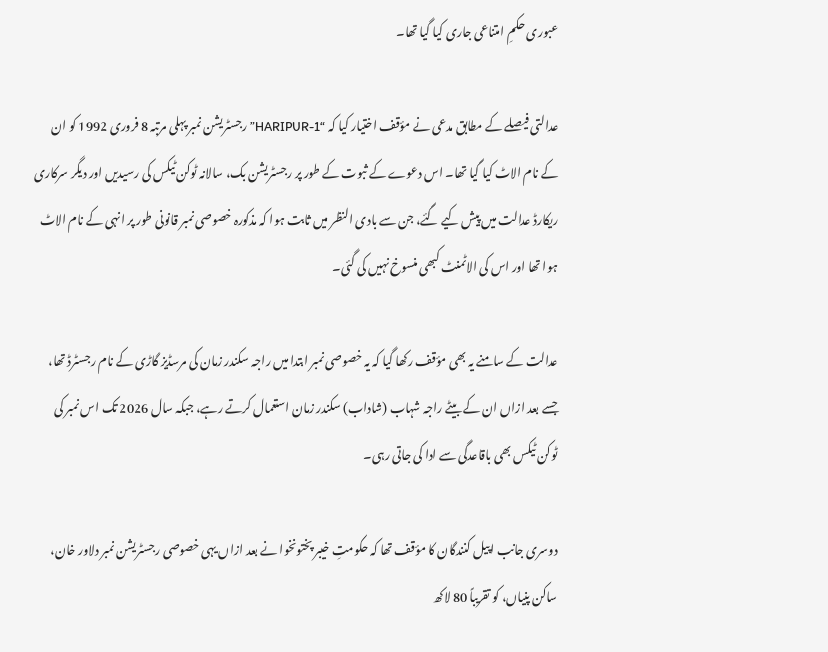عبوری حکمِ امتناعی جاری کیا گیا تھا۔

عدالتی فیصلے کے مطابق مدعی نے مؤقف اختیار کیا کہ “HARIPUR-1” رجسٹریشن نمبر پہلی مرتبہ 8 فروری 1992 کو ان کے نام الاٹ کیا گیا تھا۔ اس دعوے کے ثبوت کے طور پر رجسٹریشن بک، سالانہ ٹوکن ٹیکس کی رسیدیں اور دیگر سرکاری ریکارڈ عدالت میں پیش کیے گئے، جن سے بادی النظر میں ثابت ہوا کہ مذکورہ خصوصی نمبر قانونی طور پر انہی کے نام الاٹ ہوا تھا اور اس کی الاٹمنٹ کبھی منسوخ نہیں کی گئی۔

عدالت کے سامنے یہ بھی مؤقف رکھا گیا کہ یہ خصوصی نمبر ابتدا میں راجہ سکندر زمان کی مرسڈیز گاڑی کے نام رجسٹرڈ تھا، جسے بعد ازاں ان کے بیٹے راجہ شہاب (شاداب) سکندر زمان استعمال کرتے رہے، جبکہ سال 2026 تک اس نمبر کی ٹوکن ٹیکس بھی باقاعدگی سے ادا کی جاتی رہی۔

دوسری جانب اپیل کنندگان کا مؤقف تھا کہ حکومتِ خیبر پختونخوا نے بعد ازاں یہی خصوصی رجسٹریشن نمبر دلاور خان، ساکن پنیاں، کو تقریباً 80 لاکھ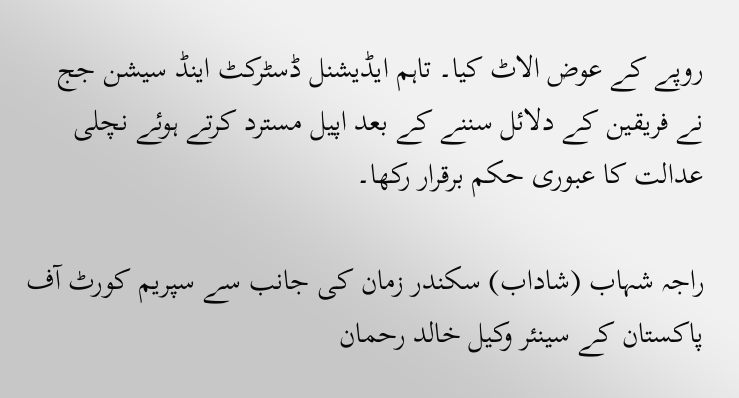روپے کے عوض الاٹ کیا۔ تاہم ایڈیشنل ڈسٹرکٹ اینڈ سیشن جج نے فریقین کے دلائل سننے کے بعد اپیل مسترد کرتے ہوئے نچلی عدالت کا عبوری حکم برقرار رکھا۔

راجہ شہاب (شاداب) سکندر زمان کی جانب سے سپریم کورٹ آف پاکستان کے سینئر وکیل خالد رحمان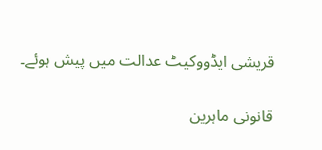قریشی ایڈووکیٹ عدالت میں پیش ہوئے۔

قانونی ماہرین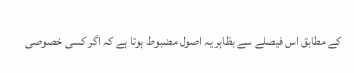کے مطابق اس فیصلے سے بظاہر یہ اصول مضبوط ہوتا ہے کہ اگر کسی خصوصی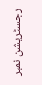رجسٹریشن نمبر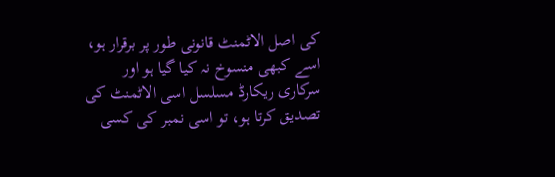کی اصل الاٹمنٹ قانونی طور پر برقرار ہو، اسے کبھی منسوخ نہ کیا گیا ہو اور سرکاری ریکارڈ مسلسل اسی الاٹمنٹ کی تصدیق کرتا ہو، تو اسی نمبر کی کسی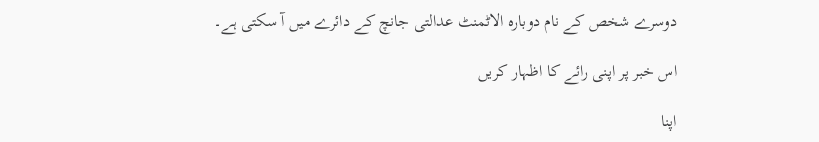دوسرے شخص کے نام دوبارہ الاٹمنٹ عدالتی جانچ کے دائرے میں آ سکتی ہے۔

اس خبر پر اپنی رائے کا اظہار کریں

اپنا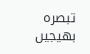تبصرہ بھیجیں